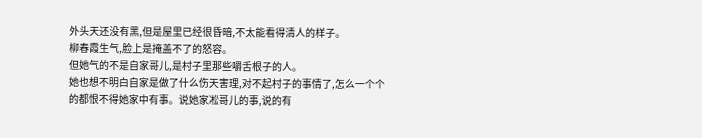外头天还没有黑,但是屋里已经很昏暗,不太能看得清人的样子。
柳春霞生气,脸上是掩盖不了的怒容。
但她气的不是自家哥儿,是村子里那些嚼舌根子的人。
她也想不明白自家是做了什么伤天害理,对不起村子的事情了,怎么一个个的都恨不得她家中有事。说她家凇哥儿的事,说的有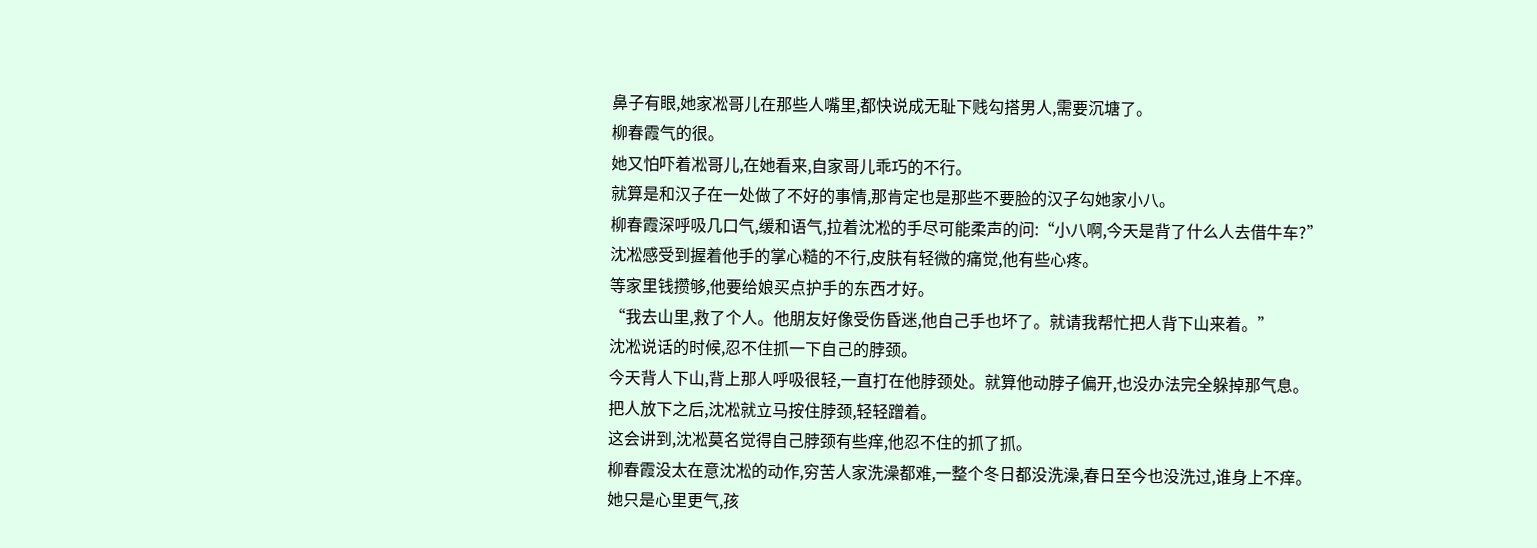鼻子有眼,她家凇哥儿在那些人嘴里,都快说成无耻下贱勾搭男人,需要沉塘了。
柳春霞气的很。
她又怕吓着凇哥儿,在她看来,自家哥儿乖巧的不行。
就算是和汉子在一处做了不好的事情,那肯定也是那些不要脸的汉子勾她家小八。
柳春霞深呼吸几口气,缓和语气,拉着沈凇的手尽可能柔声的问:“小八啊,今天是背了什么人去借牛车?”
沈凇感受到握着他手的掌心糙的不行,皮肤有轻微的痛觉,他有些心疼。
等家里钱攒够,他要给娘买点护手的东西才好。
“我去山里,救了个人。他朋友好像受伤昏迷,他自己手也坏了。就请我帮忙把人背下山来着。”
沈凇说话的时候,忍不住抓一下自己的脖颈。
今天背人下山,背上那人呼吸很轻,一直打在他脖颈处。就算他动脖子偏开,也没办法完全躲掉那气息。
把人放下之后,沈凇就立马按住脖颈,轻轻蹭着。
这会讲到,沈凇莫名觉得自己脖颈有些痒,他忍不住的抓了抓。
柳春霞没太在意沈凇的动作,穷苦人家洗澡都难,一整个冬日都没洗澡,春日至今也没洗过,谁身上不痒。
她只是心里更气,孩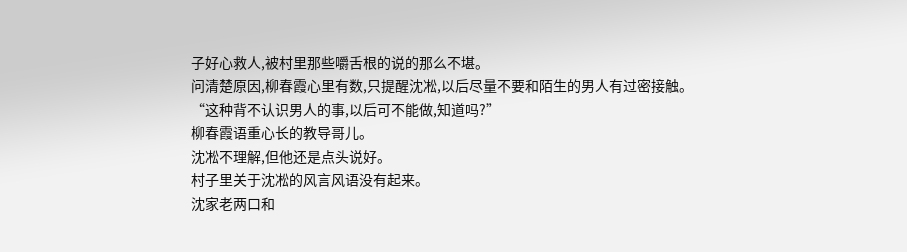子好心救人,被村里那些嚼舌根的说的那么不堪。
问清楚原因,柳春霞心里有数,只提醒沈凇,以后尽量不要和陌生的男人有过密接触。
“这种背不认识男人的事,以后可不能做,知道吗?”
柳春霞语重心长的教导哥儿。
沈凇不理解,但他还是点头说好。
村子里关于沈凇的风言风语没有起来。
沈家老两口和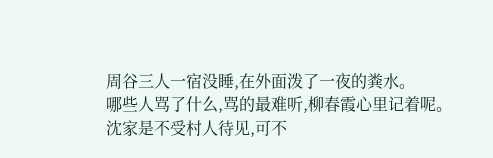周谷三人一宿没睡,在外面泼了一夜的粪水。
哪些人骂了什么,骂的最难听,柳春霞心里记着呢。
沈家是不受村人待见,可不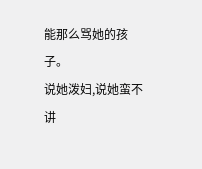能那么骂她的孩子。
说她泼妇,说她蛮不讲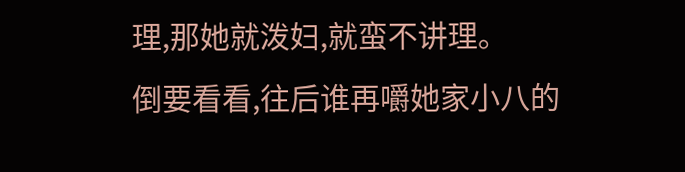理,那她就泼妇,就蛮不讲理。
倒要看看,往后谁再嚼她家小八的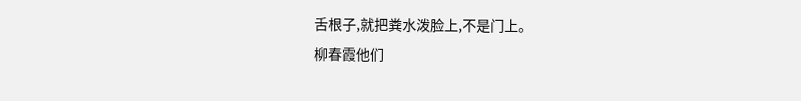舌根子,就把粪水泼脸上,不是门上。
柳春霞他们